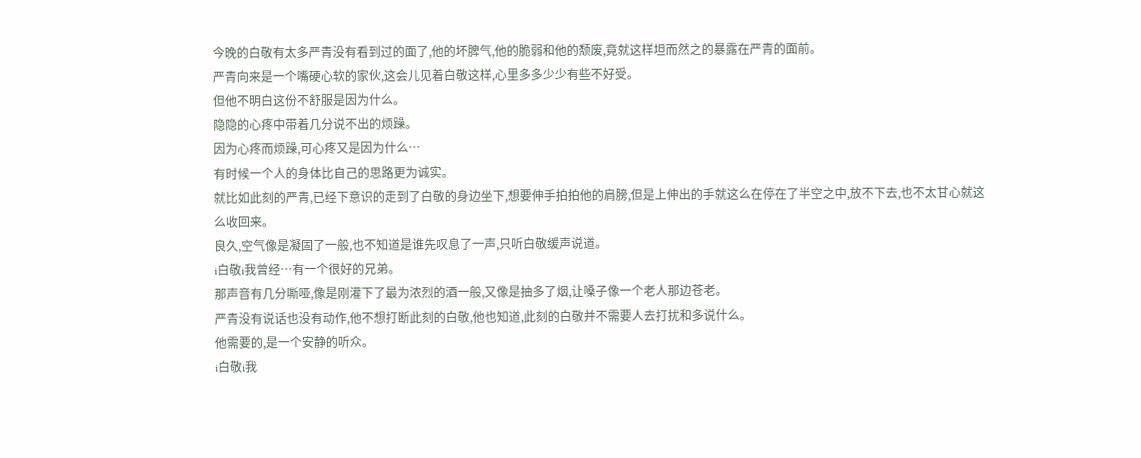今晚的白敬有太多严青没有看到过的面了,他的坏脾气,他的脆弱和他的颓废,竟就这样坦而然之的暴露在严青的面前。
严青向来是一个嘴硬心软的家伙,这会儿见着白敬这样,心里多多少少有些不好受。
但他不明白这份不舒服是因为什么。
隐隐的心疼中带着几分说不出的烦躁。
因为心疼而烦躁,可心疼又是因为什么…
有时候一个人的身体比自己的思路更为诚实。
就比如此刻的严青,已经下意识的走到了白敬的身边坐下,想要伸手拍拍他的肩膀,但是上伸出的手就这么在停在了半空之中,放不下去,也不太甘心就这么收回来。
良久,空气像是凝固了一般,也不知道是谁先叹息了一声,只听白敬缓声说道。
i白敬i我曾经…有一个很好的兄弟。
那声音有几分嘶哑,像是刚灌下了最为浓烈的酒一般,又像是抽多了烟,让嗓子像一个老人那边苍老。
严青没有说话也没有动作,他不想打断此刻的白敬,他也知道,此刻的白敬并不需要人去打扰和多说什么。
他需要的,是一个安静的听众。
i白敬i我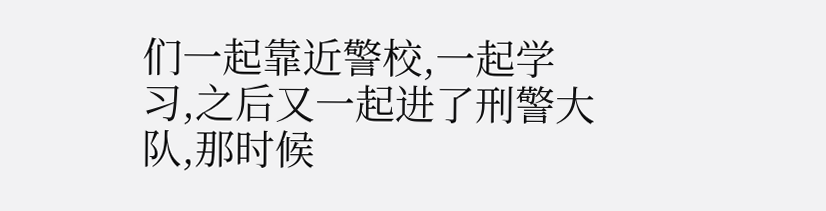们一起靠近警校,一起学习,之后又一起进了刑警大队,那时候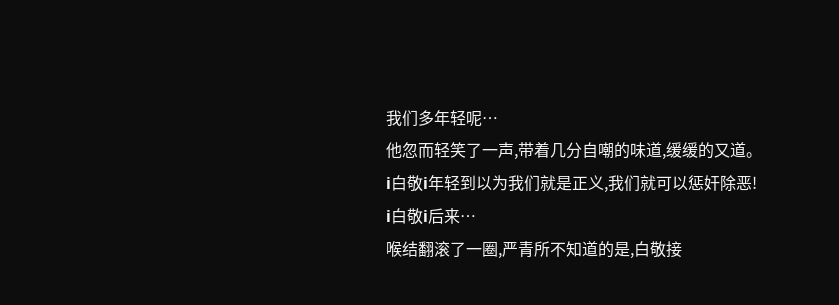我们多年轻呢…
他忽而轻笑了一声,带着几分自嘲的味道,缓缓的又道。
i白敬i年轻到以为我们就是正义,我们就可以惩奸除恶!
i白敬i后来…
喉结翻滚了一圈,严青所不知道的是,白敬接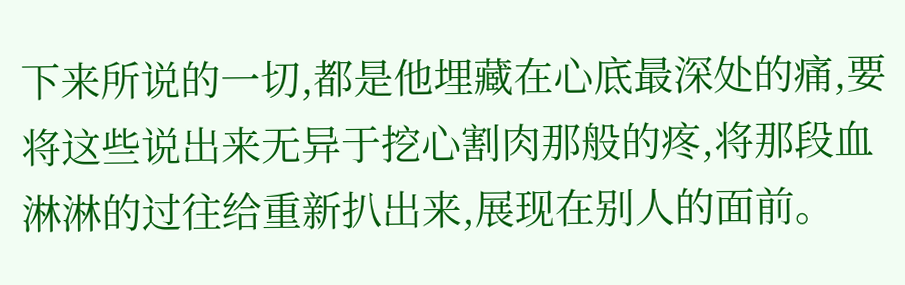下来所说的一切,都是他埋藏在心底最深处的痛,要将这些说出来无异于挖心割肉那般的疼,将那段血淋淋的过往给重新扒出来,展现在别人的面前。